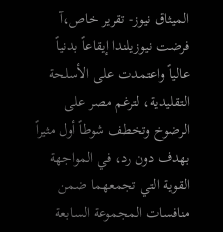الميثاق نيوز- تقرير خاص،آ فرضت نيوزيلندا إيقاعاً بدنياً عالياً واعتمدت على الأسلحة التقليدية، لترغم مصر على الرضوخ وتخطف شوطاً أول مثيراً بهدف دون رد، في المواجهة القوية التي تجمعهما ضمن منافسات المجموعة السابعة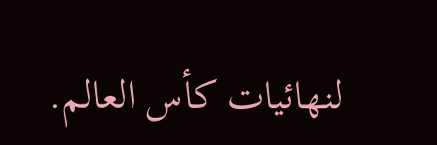لنهائيات كأس العالم.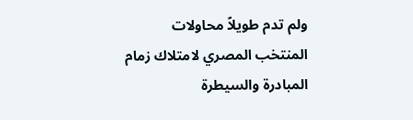ولم تدم طويلاً محاولات المنتخب المصري لامتلاك زمام المبادرة والسيطرة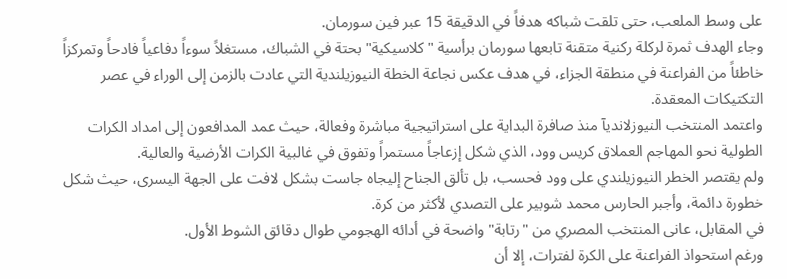على وسط الملعب، حتى تلقت شباكه هدفاً في الدقيقة 15 عبر فين سورمان.
وجاء الهدف ثمرة لركلة ركنية متقنة تابعها سورمان برأسية "كلاسيكية" بحتة في الشباك، مستغلاً سوءاً دفاعياً فادحاً وتمركزاً خاطئاً من الفراعنة في منطقة الجزاء، في هدف عكس نجاعة الخطة النيوزيلندية التي عادت بالزمن إلى الوراء في عصر التكتيكات المعقدة.
واعتمد المنتخب النيوزلانديآ منذ صافرة البداية على استراتيجية مباشرة وفعالة، حيث عمد المدافعون إلى امداد الكرات الطولية نحو المهاجم العملاق كريس وود، الذي شكل إزعاجاً مستمراً وتفوق في غالبية الكرات الأرضية والعالية.
ولم يقتصر الخطر النيوزيلندي على وود فحسب، بل تألق الجناح إليجاه جاست بشكل لافت على الجهة اليسرى، حيث شكل خطورة دائمة، وأجبر الحارس محمد شوبير على التصدي لأكثر من كرة.
في المقابل، عانى المنتخب المصري من "رتابة" واضحة في أدائه الهجومي طوال دقائق الشوط الأول.
ورغم استحواذ الفراعنة على الكرة لفترات، إلا أن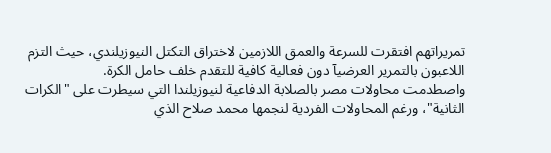تمريراتهم افتقرت للسرعة والعمق اللازمين لاختراق التكتل النيوزيلندي، حيث التزم اللاعبون بالتمرير العرضيآ دون فعالية كافية للتقدم خلف حامل الكرة.
واصطدمت محاولات مصر بالصلابة الدفاعية لنيوزيلندا التي سيطرت على "الكرات الثانية"، ورغم المحاولات الفردية لنجمها محمد صلاح الذي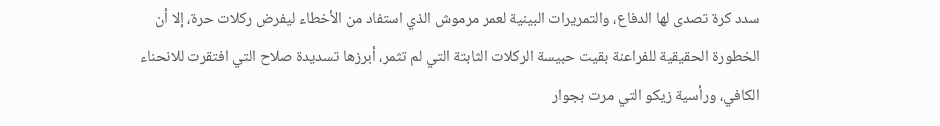سدد كرة تصدى لها الدفاع، والتمريرات البينية لعمر مرموش الذي استفاد من الأخطاء ليفرض ركلات حرة، إلا أن الخطورة الحقيقية للفراعنة بقيت حبيسة الركلات الثابتة التي لم تثمر، أبرزها تسديدة صلاح التي افتقرت للانحناء الكافي، ورأسية زيكو التي مرت بجوار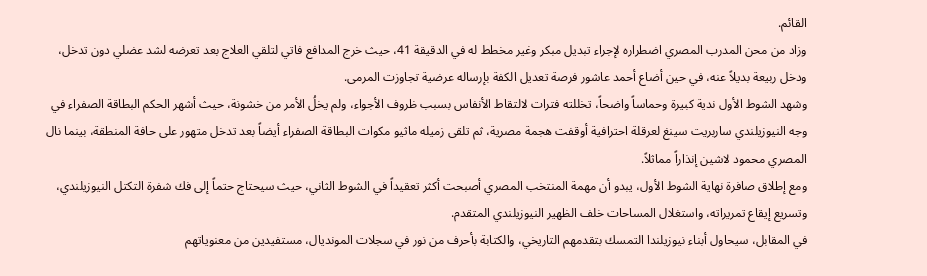القائم.
وزاد من محن المدرب المصري اضطراره لإجراء تبديل مبكر وغير مخطط له في الدقيقة 41، حيث خرج المدافع فاتي لتلقي العلاج بعد تعرضه لشد عضلي دون تدخل، ودخل ربيعة بديلاً عنه، في حين أضاع أحمد عاشور فرصة تعديل الكفة بإرساله عرضية تجاوزت المرمى.
وشهد الشوط الأول ندية كبيرة وحماساً واضحاً، تخللته فترات لالتقاط الأنفاس بسبب ظروف الأجواء، ولم يخلُ الأمر من خشونة، حيث أشهر الحكم البطاقة الصفراء في وجه النيوزيلندي ساربريت سينغ لعرقلة احترافية أوقفت هجمة مصرية، ثم تلقى زميله ماثيو مكوات البطاقة الصفراء أيضاً بعد تدخل متهور على حافة المنطقة، بينما نال المصري محمود لاشين إنذاراً مماثلاً.
ومع إطلاق صافرة نهاية الشوط الأول، يبدو أن مهمة المنتخب المصري أصبحت أكثر تعقيداً في الشوط الثاني، حيث سيحتاج حتماً إلى فك شفرة التكتل النيوزيلندي، وتسريع إيقاع تمريراته، واستغلال المساحات خلف الظهير النيوزيلندي المتقدم.
في المقابل، سيحاول أبناء نيوزيلندا التمسك بتقدمهم التاريخي، والكتابة بأحرف من نور في سجلات المونديال، مستفيدين من معنوياتهم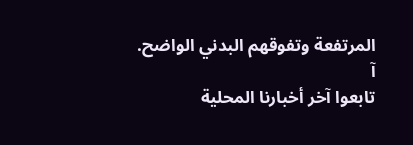المرتفعة وتفوقهم البدني الواضح.
آ
تابعوا آخر أخبارنا المحلية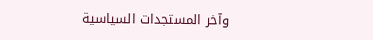وآخر المستجدات السياسية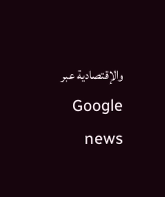والإقتصادية عبر Google news